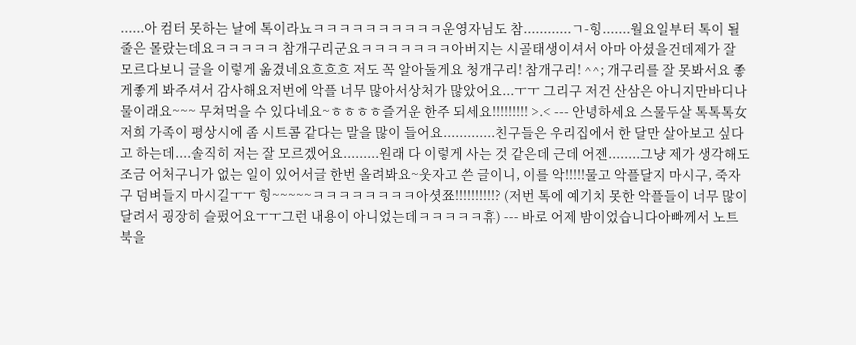......아 컴터 못하는 날에 톡이라뇨ㅋㅋㅋㅋㅋㅋㅋㅋㅋㅋ운영자님도 참............ㄱ-힝.......월요일부터 톡이 될 줄은 몰랐는데요ㅋㅋㅋㅋㅋ 참개구리군요ㅋㅋㅋㅋㅋㅋㅋ아버지는 시골태생이셔서 아마 아셨을건데제가 잘 모르다보니 글을 이렇게 옮겼네요흐흐흐 저도 꼭 알아둘게요 청개구리! 참개구리! ^^; 개구리를 잘 못봐서요 좋게좋게 봐주셔서 감사해요저번에 악플 너무 많아서상처가 많았어요...ㅜㅜ 그리구 저건 산삼은 아니지만바디나물이래요~~~ 무쳐먹을 수 있다네요~ㅎㅎㅎㅎ즐거운 한주 되세요!!!!!!!!! >.< --- 안녕하세요 스물두살 톡톡톡女저희 가족이 평상시에 좀 시트콤 같다는 말을 많이 들어요.............친구들은 우리집에서 한 달만 살아보고 싶다고 하는데....솔직히 저는 잘 모르겠어요.........원래 다 이렇게 사는 것 같은데 근데 어젠........그냥 제가 생각해도 조금 어처구니가 없는 일이 있어서글 한번 올려봐요~웃자고 쓴 글이니, 이를 악!!!!!물고 악플달지 마시구, 죽자구 덤벼들지 마시길ㅜㅜ 힝~~~~~ㅋㅋㅋㅋㅋㅋㅋㅋ아셧쬬!!!!!!!!!!? (저번 톡에 예기치 못한 악플들이 너무 많이 달려서 굉장히 슬펐어요ㅜㅜ그런 내용이 아니었는데ㅋㅋㅋㅋㅋ휴) --- 바로 어제 밤이었습니다아빠께서 노트북을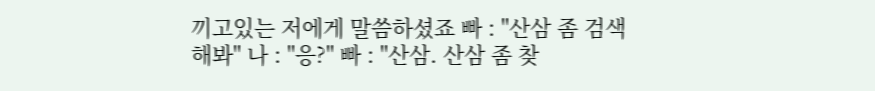끼고있는 저에게 말씀하셨죠 빠 : "산삼 좀 검색해봐" 나 : "응?" 빠 : "산삼. 산삼 좀 찾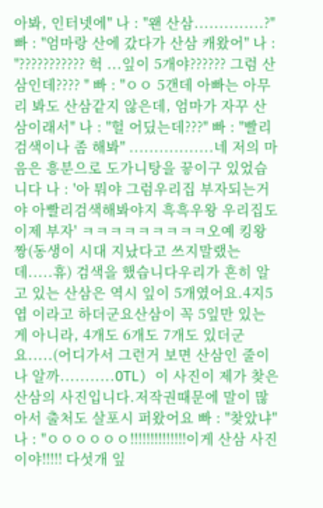아봐, 인터넷에" 나 : "왠 산삼..............?" 빠 : "엄마랑 산에 갔다가 산삼 캐왔어" 나 : "??????????? 헉 ...잎이 5개야?????? 그럼 산삼인데???? " 빠 : "ㅇㅇ 5갠데 아빠는 아무리 봐도 산삼같지 않은데, 엄마가 자꾸 산삼이래서" 나 : "헐 어딨는데???" 빠 : "빨리 검색이나 좀 해봐" .................네 저의 마음은 흥분으로 도가니탕을 끟이구 있었습니다 나 : '아 뭐야 그럼우리집 부자되는거야 아빨리검색해봐야지 흑흑우왕 우리집도 이제 부자' ㅋㅋㅋㅋㅋㅋㅋㅋㅋ오예 킹왕짱(동생이 시대 지났다고 쓰지말랬는데.....휴) 검색을 했습니다우리가 흔히 알고 있는 산삼은 역시 잎이 5개였어요.4지5엽 이라고 하더군요산삼이 꼭 5잎만 있는게 아니라, 4개도 6개도 7개도 있더군요.....(어디가서 그런거 보면 산삼인 줄이나 알까...........OTL) 이 사진이 제가 찾은 산삼의 사진입니다.저작권때문에 말이 많아서 출처도 살포시 퍼왔어요 빠 : "찾았냐" 나 : "ㅇㅇㅇㅇㅇㅇ!!!!!!!!!!!!!!이게 산삼 사진이야!!!!! 다섯개 잎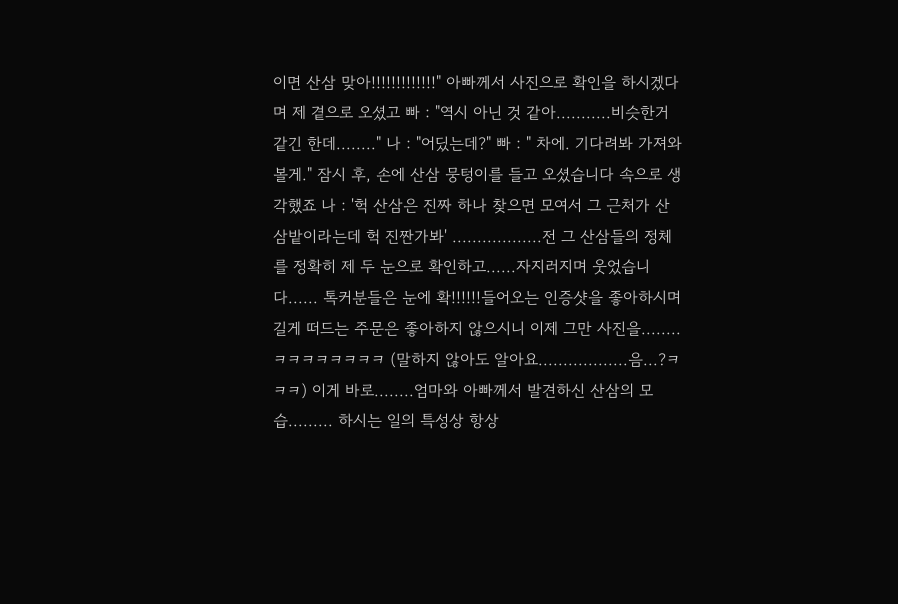이면 산삼 맞아!!!!!!!!!!!!!" 아빠께서 사진으로 확인을 하시겠다며 제 곁으로 오셨고 빠 : "역시 아닌 것 같아...........비슷한거같긴 한데........" 나 : "어딨는데?" 빠 : " 차에. 기다려봐 가져와볼게." 잠시 후, 손에 산삼 뭉텅이를 들고 오셨습니다 속으로 생각했죠 나 : '헉 산삼은 진짜 하나 찾으면 모여서 그 근처가 산삼밭이라는데 헉 진짠가봐' ..................전 그 산삼들의 정체를 정확히 제 두 눈으로 확인하고......자지러지며 웃었습니다...... 톡커분들은 눈에 확!!!!!!들어오는 인증샷을 좋아하시며길게 떠드는 주문은 좋아하지 않으시니 이제 그만 사진을........ㅋㅋㅋㅋㅋㅋㅋㅋ (말하지 않아도 알아요..................음...?ㅋㅋㅋ) 이게 바로........엄마와 아빠께서 발견하신 산삼의 모습......... 하시는 일의 특성상 항상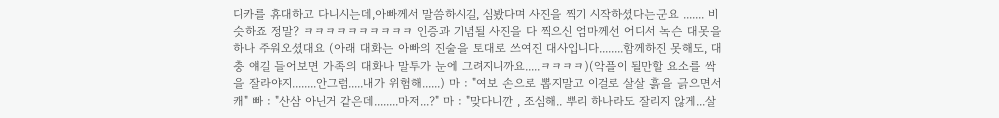디카를 휴대하고 다니시는데,아빠께서 말씀하시길, 심봤다며 사진을 찍기 시작하셨다는군요 ....... 비슷하죠 정말? ㅋㅋㅋㅋㅋㅋㅋㅋㅋㅋ 인증과 기념될 사진을 다 찍으신 엄마께선 어디서 녹슨 대못을 하나 주워오셨대요 (아래 대화는 아빠의 진술을 토대로 쓰여진 대사입니다........함께하진 못해도, 대충 얘길 들어보면 가족의 대화나 말투가 눈에 그려지니까요.....ㅋㅋㅋㅋ)(악플이 될만할 요소를 싹을 잘라야지........안그럼.....내가 위험해......) 마 : "여보 손으로 뽑지말고 이걸로 살살 흙을 긁으면서 캐" 빠 : "산삼 아닌거 같은데........마저...?" 마 : "맞다니깐 , 조심해.. 뿌리 하나라도 잘리지 않게...살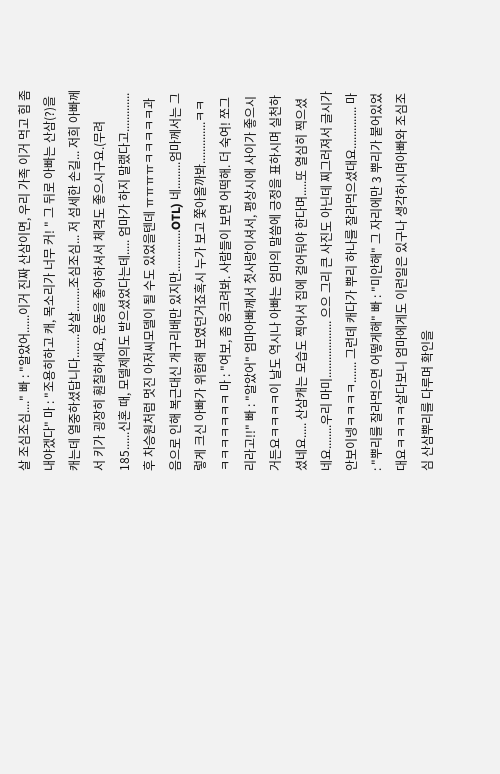살 조심조심...." 빠 : "알았어......이거 진짜 산삼이면, 우리 가족 이거 먹고 힘 좀 내야겠다" 마 : "조용히하고 캐, 목소리가 너무 커! " 그 뒤로 아빠는 산삼(?)을 캐는데 열중하셨답니다........살살........조심조심... 저 섬세한 손길... 저희 아빠께서 키가 굉장히 훤칠하세요, 운동을 좋아하셔서 체격도 좋으시구요.(무려 185......신혼 때, 모델제의도 받으셨었다는데..... 엄마가 하지 말랬다고.............후 차승원처럼 멋진 아저씨모델이 될 수도 있었을텐데 ㅠㅠㅠㅠㅋㅋㅋㅋㅋ과음으로 인해 복근대신 개구리배만 있지만..............OTL) 네.........엄마께서는 그렇게 크신 아빠가 위험해 보였던거죠혹시 누가 보고 쫓아올까봐..............ㅋㅋㅋㅋㅋㅋㅋㅋㅋ 마 : "여보, 좀 웅크려봐. 사람들이 보면 어떡해. 더 숙여! 쪼그리라고!!" 빠 : "알았어" 엄마아빠께서 첫사랑이셔서, 평상시에 사이가 좋으시거든요ㅋㅋㅋㅋ이 날도 역시나 아빠는 엄마의 말씀에 긍정을 표하시며 실천하셨네요..... 산삼캐는 모습도 찍어서 집에 걸어둬야 한다며.....또 열심히 찍으셨네요........우리 마미................... 으으 그리 큰 사진도 아닌데 찌그러져서 글시가 안보이넹ㅋㅋㅋㅋ....... 그런데 캐다가 뿌리 하나를 잘라먹으셨대요.............. 마 : "뿌리를 잘라먹으면 어떻게해" 빠 : "미안해" 그 자리에만 3 뿌리가 붙어있었대요ㅋㅋㅋㅋ살다보니 엄마에게도 이런일은 있구나 생각하시며아빠와 조심조심 산삼뿌리를 다루며 확인을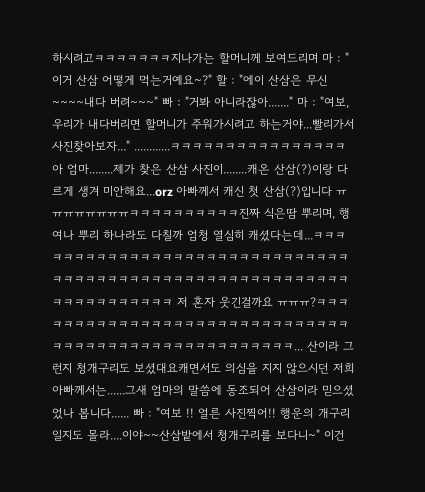하시려고ㅋㅋㅋㅋㅋㅋㅋ지나가는 할머니께 보여드리며 마 : "이거 산삼 어떻게 먹는거예요~?" 할 : "에이 산삼은 무신~~~~내다 버려~~~" 빠 : "거봐 아니라잖아......." 마 : "여보, 우리가 내다버리면 할머니가 주워가시려고 하는거야...빨리가서 사진찾아보자..." ............ㅋㅋㅋㅋㅋㅋㅋㅋㅋㅋㅋㅋㅋㅋㅋㅋ아 엄마........제가 찾은 산삼 사진이........캐온 산삼(?)이랑 다르게 생겨 미안해요...orz 아빠께서 캐신 첫 산삼(?)입니다 ㅠㅠㅠㅠㅠㅠㅠㅠㅋㅋㅋㅋㅋㅋㅋㅋㅋㅋ진짜 식은땀 뿌리며, 행여나 뿌리 하나라도 다칠까 엄청 열심히 캐셨다는데...ㅋㅋㅋㅋㅋㅋㅋㅋㅋㅋㅋㅋㅋㅋㅋㅋㅋㅋㅋㅋㅋㅋㅋㅋㅋㅋㅋㅋㅋㅋㅋㅋㅋㅋㅋㅋㅋㅋㅋㅋㅋㅋㅋㅋㅋㅋㅋㅋㅋㅋㅋㅋㅋㅋㅋㅋㅋㅋㅋㅋㅋㅋㅋㅋㅋㅋㅋㅋ 저 혼자 웃긴걸까요 ㅠㅠㅠ?ㅋㅋㅋㅋㅋㅋㅋㅋㅋㅋㅋㅋㅋㅋㅋㅋㅋㅋㅋㅋㅋㅋㅋㅋㅋㅋㅋㅋㅋㅋㅋㅋㅋㅋㅋㅋㅋㅋㅋㅋㅋㅋㅋㅋㅋㅋㅋㅋㅋㅋㅋㅋ... 산이라 그런지 청개구리도 보셨대요캐면서도 의심을 지지 않으시던 저희 아빠께서는......그새 엄마의 말씀에 동조되어 산삼이라 믿으셨었나 봅니다...... 빠 : "여보 !! 얼른 사진찍어!! 행운의 개구리일지도 몰라....이야~~산삼밭에서 청개구리를 보다니~" 이건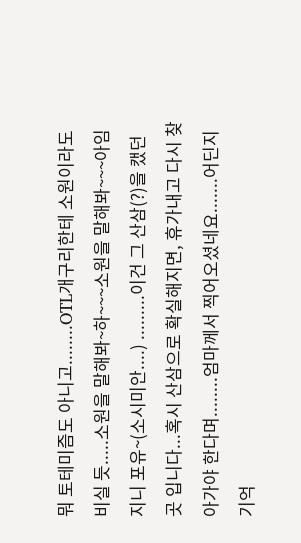뭐 토테미즘도 아니고........OTL개구리한테 소원이라도 비실 듯.....소원을 말해봐~하~~~소원을 말해봐~~~아임 지니 포유~(소시미안....) .........이건 그 산삼(?)을 캤던 곳 입니다...혹시 산삼으로 확실해지면, 휴가내고 다시 찾아가야 한다며........엄마께서 찍어오셨네요.......어딘지 기억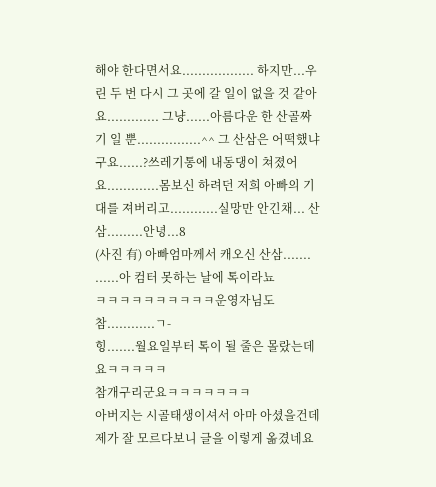해야 한다면서요.................. 하지만...우린 두 번 다시 그 곳에 갈 일이 없을 것 같아요............. 그냥......아름다운 한 산골짜기 일 뿐................^^ 그 산삼은 어떡했냐구요......?쓰레기통에 내동댕이 쳐졌어요.............몸보신 하려던 저희 아빠의 기대를 져버리고............실망만 안긴채... 산삼.........안녕...8
(사진 有) 아빠엄마께서 캐오신 산삼.......
......아 컴터 못하는 날에 톡이라뇨
ㅋㅋㅋㅋㅋㅋㅋㅋㅋㅋ운영자님도 참............ㄱ-
힝.......월요일부터 톡이 될 줄은 몰랐는데요ㅋㅋㅋㅋㅋ
참개구리군요ㅋㅋㅋㅋㅋㅋㅋ
아버지는 시골태생이셔서 아마 아셨을건데
제가 잘 모르다보니 글을 이렇게 옮겼네요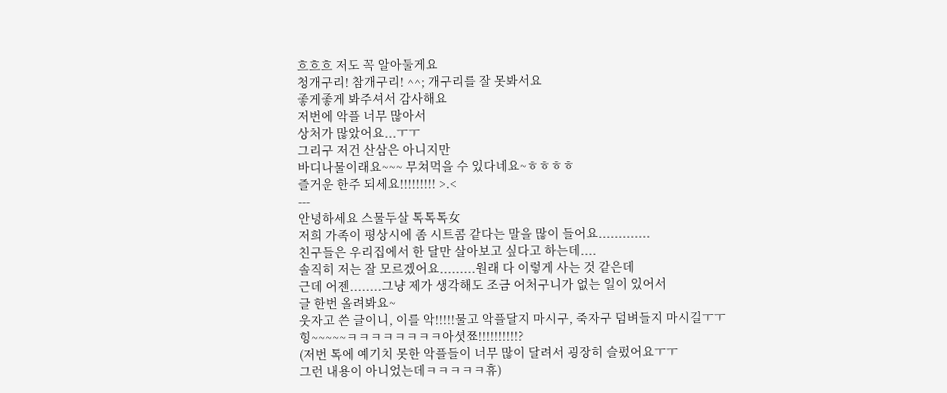흐흐흐 저도 꼭 알아둘게요
청개구리! 참개구리! ^^; 개구리를 잘 못봐서요
좋게좋게 봐주셔서 감사해요
저번에 악플 너무 많아서
상처가 많았어요...ㅜㅜ
그리구 저건 산삼은 아니지만
바디나물이래요~~~ 무쳐먹을 수 있다네요~ㅎㅎㅎㅎ
즐거운 한주 되세요!!!!!!!!! >.<
---
안녕하세요 스물두살 톡톡톡女
저희 가족이 평상시에 좀 시트콤 같다는 말을 많이 들어요.............
친구들은 우리집에서 한 달만 살아보고 싶다고 하는데....
솔직히 저는 잘 모르겠어요.........원래 다 이렇게 사는 것 같은데
근데 어젠........그냥 제가 생각해도 조금 어처구니가 없는 일이 있어서
글 한번 올려봐요~
웃자고 쓴 글이니, 이를 악!!!!!물고 악플달지 마시구, 죽자구 덤벼들지 마시길ㅜㅜ
힝~~~~~ㅋㅋㅋㅋㅋㅋㅋㅋ아셧쬬!!!!!!!!!!?
(저번 톡에 예기치 못한 악플들이 너무 많이 달려서 굉장히 슬펐어요ㅜㅜ
그런 내용이 아니었는데ㅋㅋㅋㅋㅋ휴)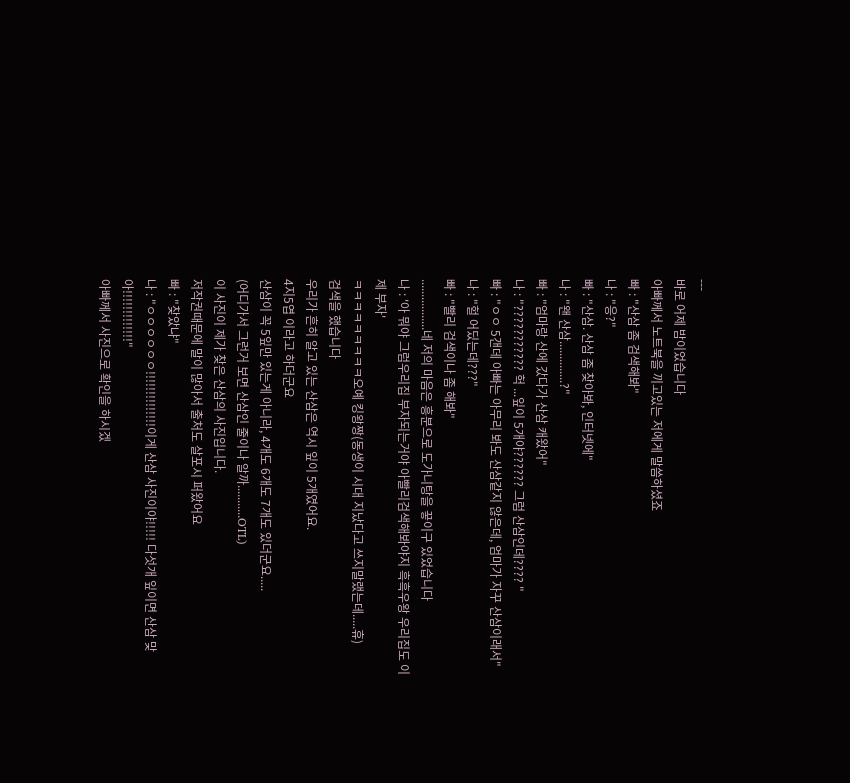---
바로 어제 밤이었습니다
아빠께서 노트북을 끼고있는 저에게 말씀하셨죠
빠 : "산삼 좀 검색해봐"
나 : "응?"
빠 : "산삼. 산삼 좀 찾아봐, 인터넷에"
나 : "왠 산삼..............?"
빠 : "엄마랑 산에 갔다가 산삼 캐왔어"
나 : "??????????? 헉 ...잎이 5개야?????? 그럼 산삼인데???? "
빠 : "ㅇㅇ 5갠데 아빠는 아무리 봐도 산삼같지 않은데, 엄마가 자꾸 산삼이래서"
나 : "헐 어딨는데???"
빠 : "빨리 검색이나 좀 해봐"
.................네 저의 마음은 흥분으로 도가니탕을 끟이구 있었습니다
나 : '아 뭐야 그럼우리집 부자되는거야 아빨리검색해봐야지 흑흑우왕 우리집도 이제 부자'
ㅋㅋㅋㅋㅋㅋㅋㅋㅋ오예 킹왕짱(동생이 시대 지났다고 쓰지말랬는데.....휴)
검색을 했습니다
우리가 흔히 알고 있는 산삼은 역시 잎이 5개였어요.
4지5엽 이라고 하더군요
산삼이 꼭 5잎만 있는게 아니라, 4개도 6개도 7개도 있더군요.....
(어디가서 그런거 보면 산삼인 줄이나 알까...........OTL)
이 사진이 제가 찾은 산삼의 사진입니다.
저작권때문에 말이 많아서 출처도 살포시 퍼왔어요
빠 : "찾았냐"
나 : "ㅇㅇㅇㅇㅇㅇ!!!!!!!!!!!!!!이게 산삼 사진이야!!!!! 다섯개 잎이면 산삼 맞아!!!!!!!!!!!!!"
아빠께서 사진으로 확인을 하시겠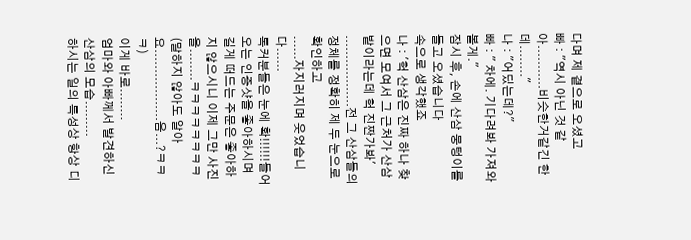다며 제 곁으로 오셨고
빠 : "역시 아닌 것 같아...........비슷한거같긴 한데........"
나 : "어딨는데?"
빠 : " 차에. 기다려봐 가져와볼게."
잠시 후, 손에 산삼 뭉텅이를 들고 오셨습니다
속으로 생각했죠
나 : '헉 산삼은 진짜 하나 찾으면 모여서 그 근처가 산삼밭이라는데 헉 진짠가봐'
..................전 그 산삼들의 정체를 정확히 제 두 눈으로 확인하고
......자지러지며 웃었습니다......
톡커분들은 눈에 확!!!!!!들어오는 인증샷을 좋아하시며
길게 떠드는 주문은 좋아하지 않으시니 이제 그만 사진을........ㅋㅋㅋㅋㅋㅋㅋㅋ
(말하지 않아도 알아요..................음...?ㅋㅋㅋ)
이게 바로........
엄마와 아빠께서 발견하신 산삼의 모습.........
하시는 일의 특성상 항상 디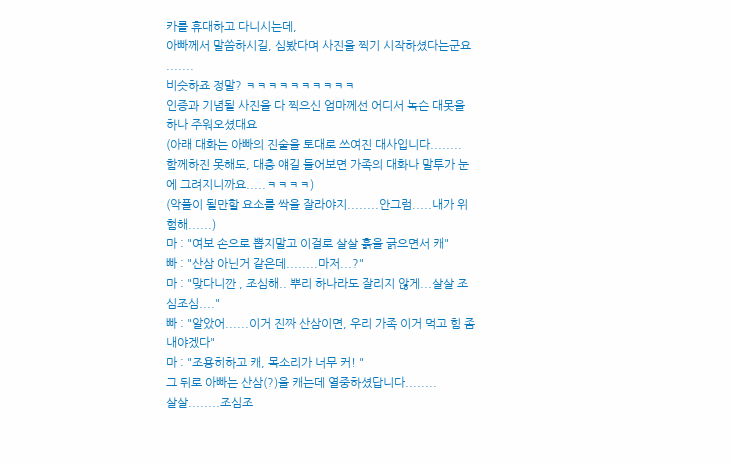카를 휴대하고 다니시는데,
아빠께서 말씀하시길, 심봤다며 사진을 찍기 시작하셨다는군요 .......
비슷하죠 정말? ㅋㅋㅋㅋㅋㅋㅋㅋㅋㅋ
인증과 기념될 사진을 다 찍으신 엄마께선 어디서 녹슨 대못을 하나 주워오셨대요
(아래 대화는 아빠의 진술을 토대로 쓰여진 대사입니다........
함께하진 못해도, 대충 얘길 들어보면 가족의 대화나 말투가 눈에 그려지니까요.....ㅋㅋㅋㅋ)
(악플이 될만할 요소를 싹을 잘라야지........안그럼.....내가 위험해......)
마 : "여보 손으로 뽑지말고 이걸로 살살 흙을 긁으면서 캐"
빠 : "산삼 아닌거 같은데........마저...?"
마 : "맞다니깐 , 조심해.. 뿌리 하나라도 잘리지 않게...살살 조심조심...."
빠 : "알았어......이거 진짜 산삼이면, 우리 가족 이거 먹고 힘 좀 내야겠다"
마 : "조용히하고 캐, 목소리가 너무 커! "
그 뒤로 아빠는 산삼(?)을 캐는데 열중하셨답니다........
살살........조심조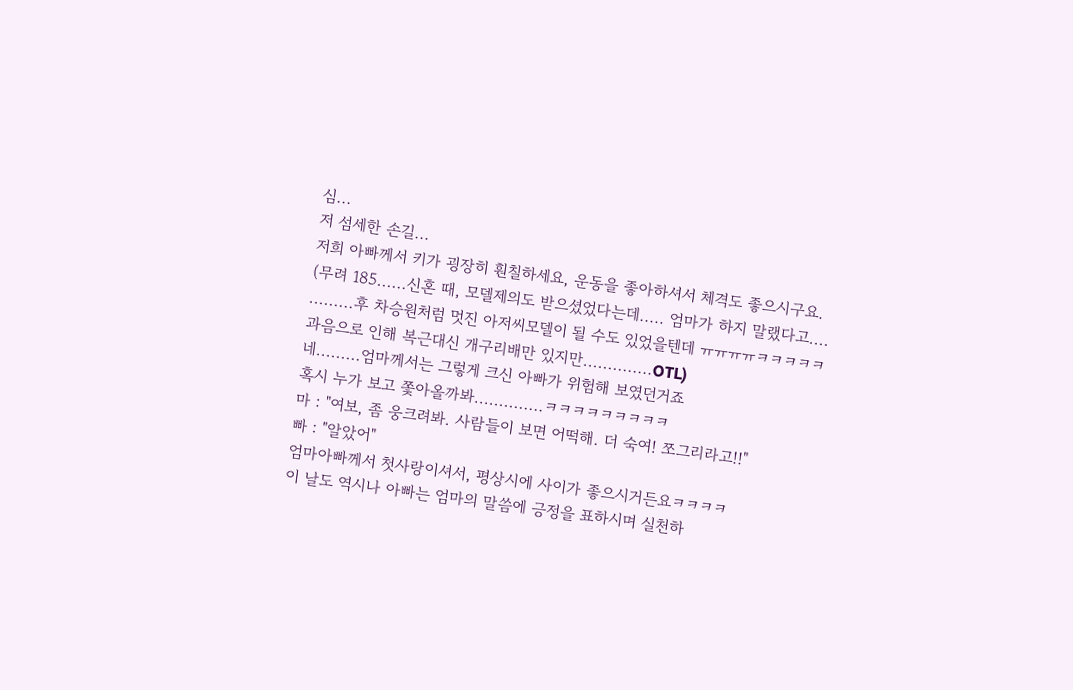심...
저 섬세한 손길...
저희 아빠께서 키가 굉장히 훤칠하세요, 운동을 좋아하셔서 체격도 좋으시구요.
(무려 185......신혼 때, 모델제의도 받으셨었다는데..... 엄마가 하지 말랬다고....
.........후 차승원처럼 멋진 아저씨모델이 될 수도 있었을텐데 ㅠㅠㅠㅠㅋㅋㅋㅋㅋ
과음으로 인해 복근대신 개구리배만 있지만..............OTL)
네.........엄마께서는 그렇게 크신 아빠가 위험해 보였던거죠
혹시 누가 보고 쫓아올까봐..............ㅋㅋㅋㅋㅋㅋㅋㅋㅋ
마 : "여보, 좀 웅크려봐. 사람들이 보면 어떡해. 더 숙여! 쪼그리라고!!"
빠 : "알았어"
엄마아빠께서 첫사랑이셔서, 평상시에 사이가 좋으시거든요ㅋㅋㅋㅋ
이 날도 역시나 아빠는 엄마의 말씀에 긍정을 표하시며 실천하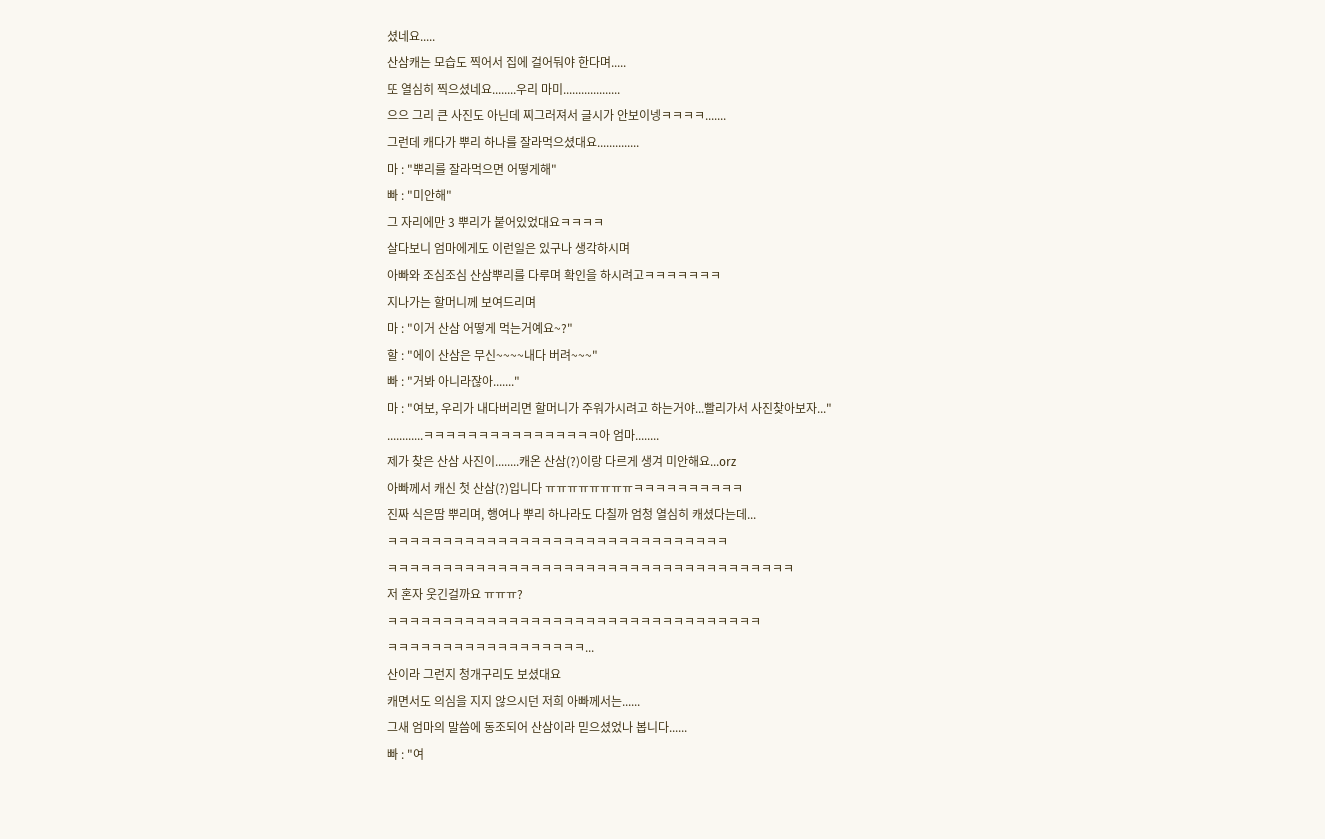셨네요.....
산삼캐는 모습도 찍어서 집에 걸어둬야 한다며.....
또 열심히 찍으셨네요........우리 마미...................
으으 그리 큰 사진도 아닌데 찌그러져서 글시가 안보이넹ㅋㅋㅋㅋ.......
그런데 캐다가 뿌리 하나를 잘라먹으셨대요..............
마 : "뿌리를 잘라먹으면 어떻게해"
빠 : "미안해"
그 자리에만 3 뿌리가 붙어있었대요ㅋㅋㅋㅋ
살다보니 엄마에게도 이런일은 있구나 생각하시며
아빠와 조심조심 산삼뿌리를 다루며 확인을 하시려고ㅋㅋㅋㅋㅋㅋㅋ
지나가는 할머니께 보여드리며
마 : "이거 산삼 어떻게 먹는거예요~?"
할 : "에이 산삼은 무신~~~~내다 버려~~~"
빠 : "거봐 아니라잖아......."
마 : "여보, 우리가 내다버리면 할머니가 주워가시려고 하는거야...빨리가서 사진찾아보자..."
............ㅋㅋㅋㅋㅋㅋㅋㅋㅋㅋㅋㅋㅋㅋㅋㅋ아 엄마........
제가 찾은 산삼 사진이........캐온 산삼(?)이랑 다르게 생겨 미안해요...orz
아빠께서 캐신 첫 산삼(?)입니다 ㅠㅠㅠㅠㅠㅠㅠㅠㅋㅋㅋㅋㅋㅋㅋㅋㅋㅋ
진짜 식은땀 뿌리며, 행여나 뿌리 하나라도 다칠까 엄청 열심히 캐셨다는데...
ㅋㅋㅋㅋㅋㅋㅋㅋㅋㅋㅋㅋㅋㅋㅋㅋㅋㅋㅋㅋㅋㅋㅋㅋㅋㅋㅋㅋㅋㅋㅋ
ㅋㅋㅋㅋㅋㅋㅋㅋㅋㅋㅋㅋㅋㅋㅋㅋㅋㅋㅋㅋㅋㅋㅋㅋㅋㅋㅋㅋㅋㅋㅋㅋㅋㅋㅋㅋㅋ
저 혼자 웃긴걸까요 ㅠㅠㅠ?
ㅋㅋㅋㅋㅋㅋㅋㅋㅋㅋㅋㅋㅋㅋㅋㅋㅋㅋㅋㅋㅋㅋㅋㅋㅋㅋㅋㅋㅋㅋㅋㅋㅋㅋ
ㅋㅋㅋㅋㅋㅋㅋㅋㅋㅋㅋㅋㅋㅋㅋㅋㅋㅋ...
산이라 그런지 청개구리도 보셨대요
캐면서도 의심을 지지 않으시던 저희 아빠께서는......
그새 엄마의 말씀에 동조되어 산삼이라 믿으셨었나 봅니다......
빠 : "여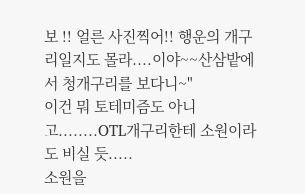보 !! 얼른 사진찍어!! 행운의 개구리일지도 몰라....이야~~산삼밭에서 청개구리를 보다니~"
이건 뭐 토테미즘도 아니고........OTL개구리한테 소원이라도 비실 듯.....
소원을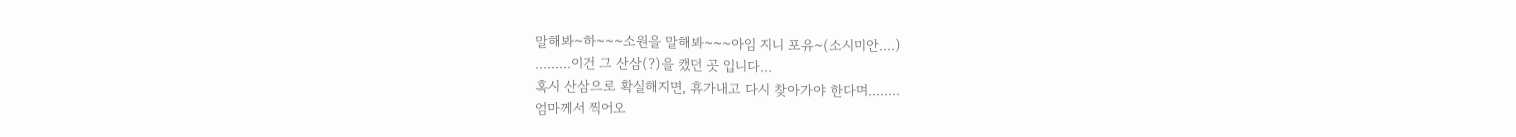말해봐~하~~~소원을 말해봐~~~아임 지니 포유~(소시미안....)
.........이건 그 산삼(?)을 캤던 곳 입니다...
혹시 산삼으로 확실해지면, 휴가내고 다시 찾아가야 한다며........
엄마께서 찍어오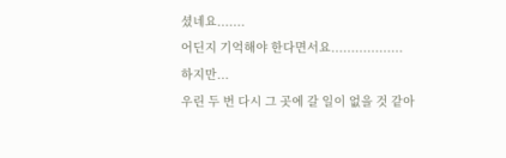셨네요.......
어딘지 기억해야 한다면서요..................
하지만...
우린 두 번 다시 그 곳에 갈 일이 없을 것 같아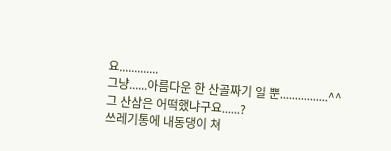요.............
그냥......아름다운 한 산골짜기 일 뿐................^^
그 산삼은 어떡했냐구요......?
쓰레기통에 내동댕이 쳐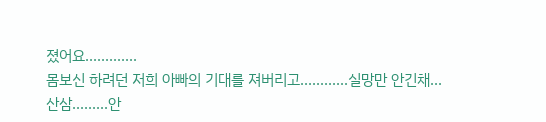졌어요.............
몸보신 하려던 저희 아빠의 기대를 져버리고............실망만 안긴채...
산삼.........안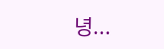녕...